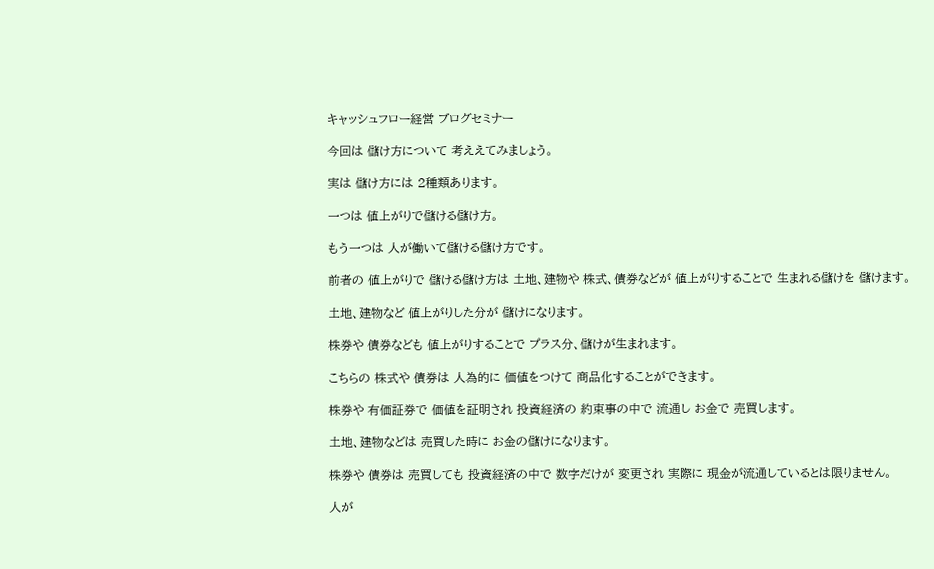キャッシュフロー経営 ブログセミナー

今回は 儲け方について 考ええてみましょう。

実は 儲け方には 2種類あります。

一つは 値上がりで儲ける儲け方。

もう一つは 人が働いて儲ける儲け方です。

前者の 値上がりで 儲ける儲け方は 土地、建物や 株式、債券などが 値上がりすることで 生まれる儲けを 儲けます。

土地、建物など 値上がりした分が 儲けになります。

株券や 債券なども 値上がりすることで プラス分、儲けが生まれます。

こちらの 株式や 債券は 人為的に 価値をつけて 商品化することができます。

株券や 有価証券で 価値を証明され 投資経済の 約束事の中で 流通し お金で 売買します。

土地、建物などは 売買した時に お金の儲けになります。

株券や 債券は 売買しても 投資経済の中で 数字だけが 変更され 実際に 現金が流通しているとは限りません。

人が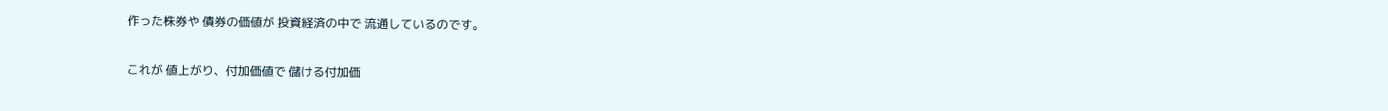作った株券や 債券の価値が 投資経済の中で 流通しているのです。

これが 値上がり、付加価値で 儲ける付加価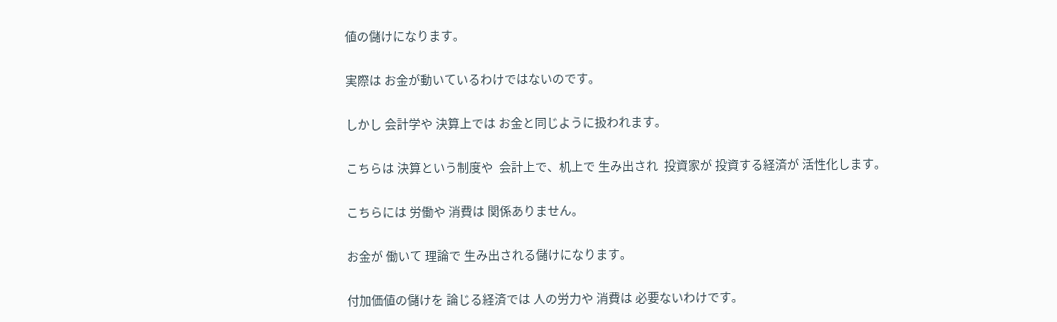値の儲けになります。

実際は お金が動いているわけではないのです。

しかし 会計学や 決算上では お金と同じように扱われます。

こちらは 決算という制度や  会計上で、机上で 生み出され  投資家が 投資する経済が 活性化します。

こちらには 労働や 消費は 関係ありません。

お金が 働いて 理論で 生み出される儲けになります。

付加価値の儲けを 論じる経済では 人の労力や 消費は 必要ないわけです。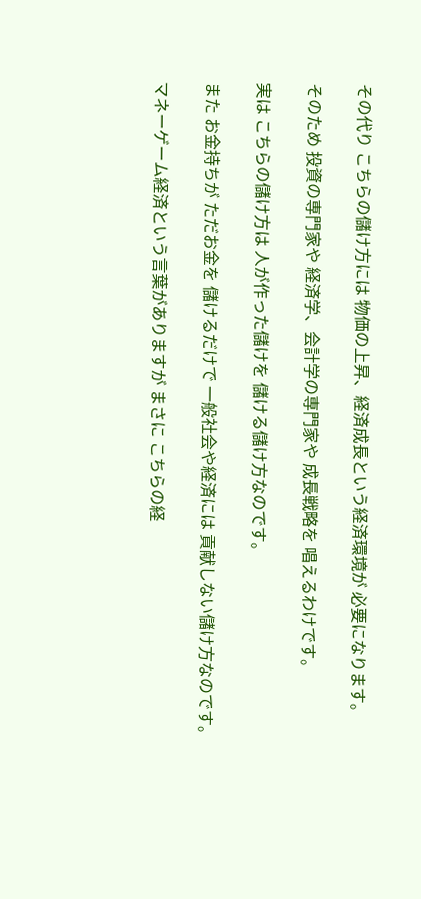その代り こちらの儲け方には 物価の上昇、経済成長という経済環境が 必要になります。

そのため 投資の専門家や 経済学、会計学の専門家や 成長戦略を 唱えるわけです。

実は こちらの儲け方は 人が作った儲けを 儲ける儲け方なのです。

また お金持ちが ただお金を 儲けるだけで 一般社会や経済には 貢献しない儲け方なのです。

マネーゲーム経済という言葉がありますが まさに こちらの経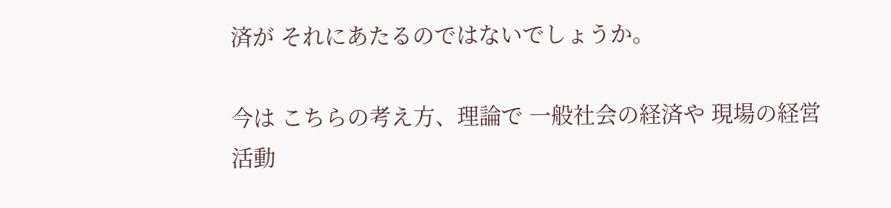済が それにあたるのではないでしょうか。

今は こちらの考え方、理論で 一般社会の経済や 現場の経営活動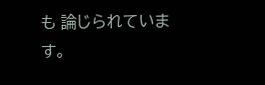も 論じられています。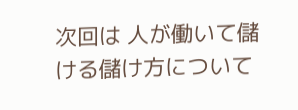次回は 人が働いて儲ける儲け方について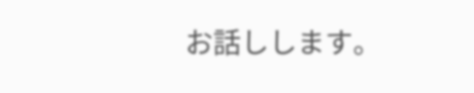お話しします。